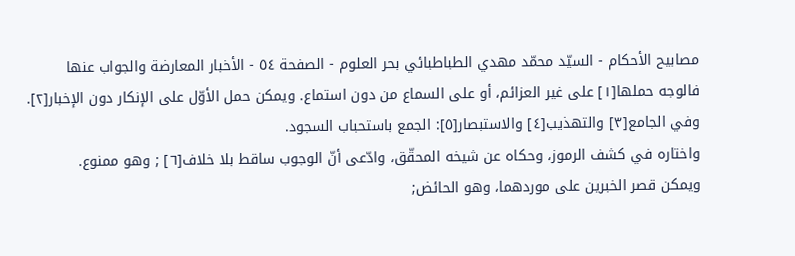مصابيح الأحكام - السيّد محمّد مهدي الطباطبائي بحر العلوم - الصفحة ٥٤ - الأخبار المعارضة والجواب عنها
فالوجه حملها[١] على غير العزائم، أو على السماع من دون استماع. ويمكن حمل الأوّل على الإنكار دون الإخبار[٢].
وفي الجامع[٣] والتهذيب[٤] والاستبصار[٥]: الجمع باستحباب السجود.
واختاره في كشف الرموز، وحكاه عن شيخه المحقّق، وادّعى أنّ الوجوب ساقط بلا خلاف[٦] ; وهو ممنوع.
ويمكن قصر الخبرين على موردهما، وهو الحائض;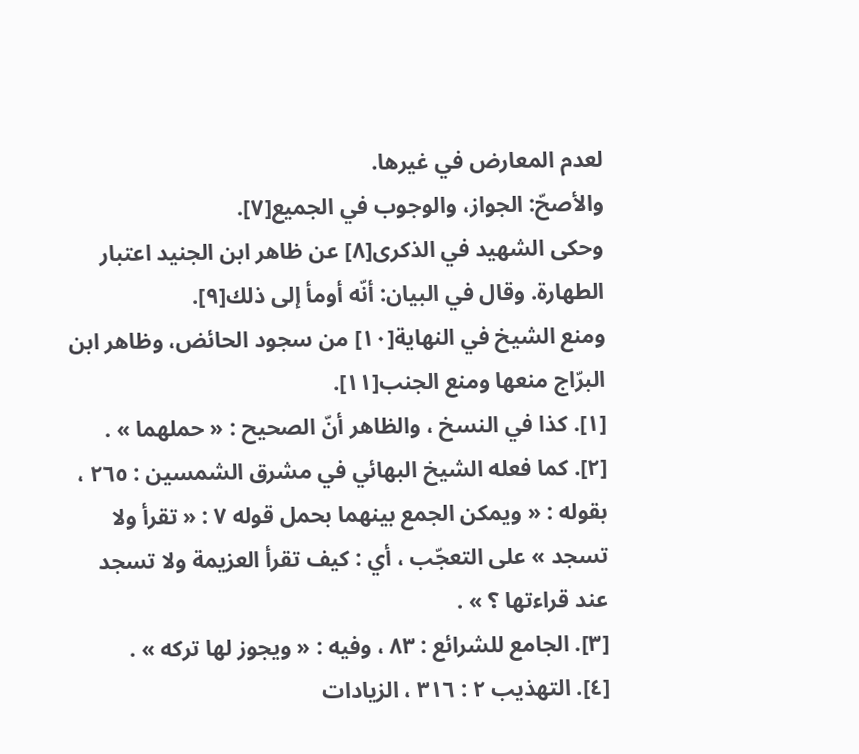لعدم المعارض في غيرها.
والأصحّ: الجواز، والوجوب في الجميع[٧].
وحكى الشهيد في الذكرى[٨] عن ظاهر ابن الجنيد اعتبار الطهارة. وقال في البيان: أنّه أومأ إلى ذلك[٩].
ومنع الشيخ في النهاية[١٠] من سجود الحائض، وظاهر ابن البرّاج منعها ومنع الجنب[١١].
[١]. كذا في النسخ ، والظاهر أنّ الصحيح : « حملهما » .
[٢]. كما فعله الشيخ البهائي في مشرق الشمسين : ٢٦٥ ، بقوله : « ويمكن الجمع بينهما بحمل قوله ٧ : « تقرأ ولا تسجد » على التعجّب ، أي : كيف تقرأ العزيمة ولا تسجد عند قراءتها ؟ » .
[٣]. الجامع للشرائع : ٨٣ ، وفيه : « ويجوز لها تركه » .
[٤]. التهذيب ٢ : ٣١٦ ، الزيادات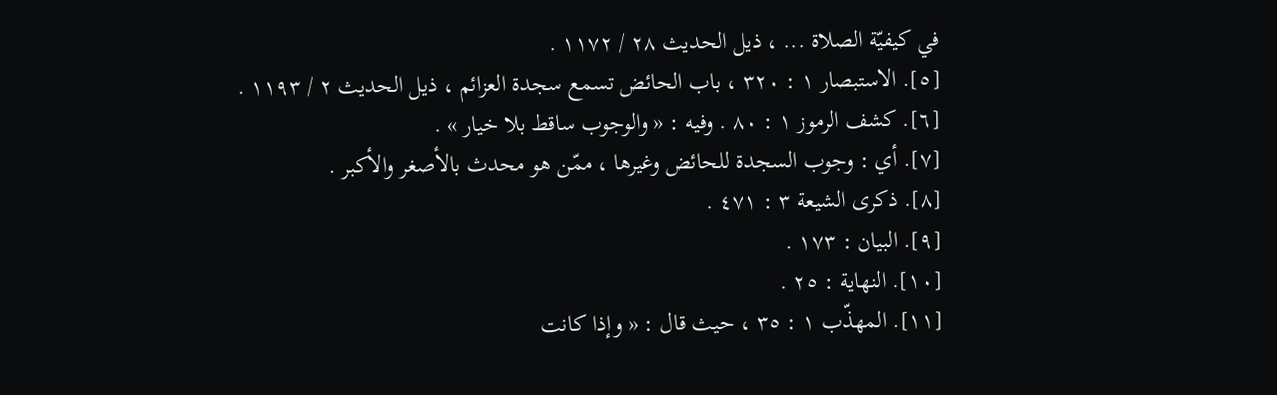في كيفيّة الصلاة ... ، ذيل الحديث ٢٨ / ١١٧٢ .
[٥]. الاستبصار ١ : ٣٢٠ ، باب الحائض تسمع سجدة العزائم ، ذيل الحديث ٢ / ١١٩٣ .
[٦]. كشف الرموز ١ : ٨٠ . وفيه : « والوجوب ساقط بلا خيار » .
[٧]. أي : وجوب السجدة للحائض وغيرها ، ممّن هو محدث بالأصغر والأكبر .
[٨]. ذكرى الشيعة ٣ : ٤٧١ .
[٩]. البيان : ١٧٣ .
[١٠]. النهاية : ٢٥ .
[١١]. المهذّب ١ : ٣٥ ، حيث قال : « وإذا كانت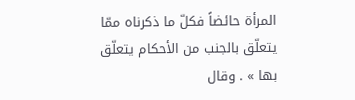المرأة حائضاً فكلّ ما ذكرناه ممّا يتعلّق بالجنب من الأحكام يتعلّق بها » . وقال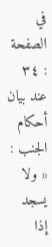في الصفحة : ٣٤ عند بيان أحكام الجنب : « ولا يسجد إذا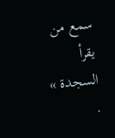سمع من يقرأ السجدة » .